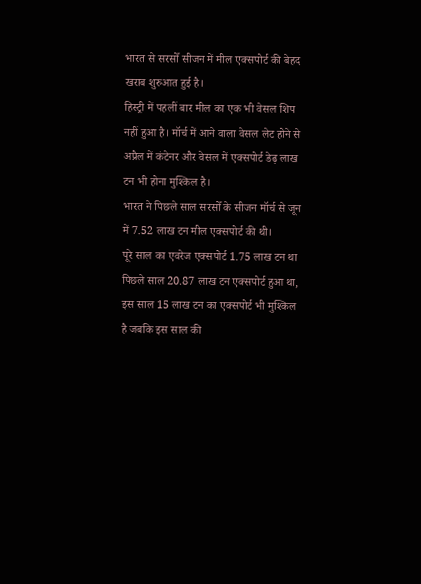भारत से सरसोँ सीजन में मील एक्सपोर्ट की बेहद खराब शुरुआत हुई है।
हिस्ट्री में पहलीं बार मील का एक भी वेसल शिप नहीं हुआ है। मॉर्च में आने वाला वेसल लेट होने से अप्रैल में कंटेनर और वेसल में एक्सपोर्ट डेढ़ लाख टन भी होना मुश्किल है।
भारत ने पिछले साल सरसोँ के सीजन मॉर्च से जून में 7.52 लाख टन मील एक्सपोर्ट की थी।
पूरे साल का एवरेज एक्सपोर्ट 1.75 लाख टन था
पिछले साल 20.87 लाख टन एक्सपोर्ट हुआ था, इस साल 15 लाख टन का एक्सपोर्ट भी मुश्किल है जबकि इस साल की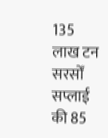135 लाख टन सरसोँ सप्लाई की 85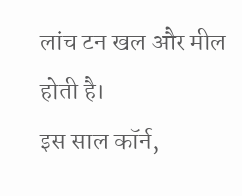लांच टन खल और मील होती है।
इस साल कॉर्न,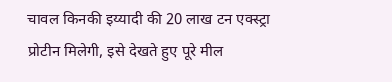चावल किनकी इय्यादी की 20 लाख टन एक्स्ट्रा प्रोटीन मिलेगी, इसे देखते हुए पूरे मील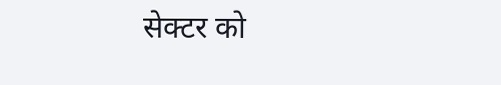सेक्टर को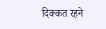दिक्कत रहने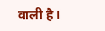वाली है।